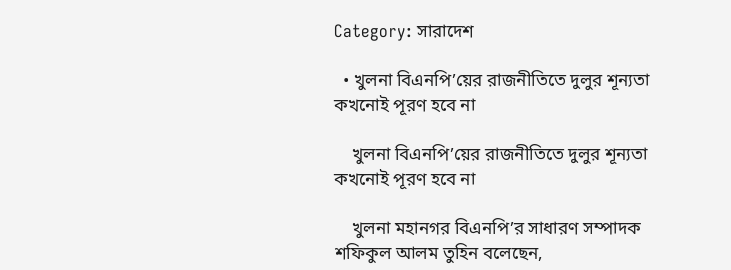Category: সারাদেশ

  • খুলনা বিএনপি’য়ের রাজনীতিতে দুলুর শূন্যতা কখনোই পূরণ হবে না

    খুলনা বিএনপি’য়ের রাজনীতিতে দুলুর শূন্যতা কখনোই পূরণ হবে না

    খুলনা মহানগর বিএনপি’র সাধারণ সম্পাদক শফিকুল আলম তুহিন বলেছেন,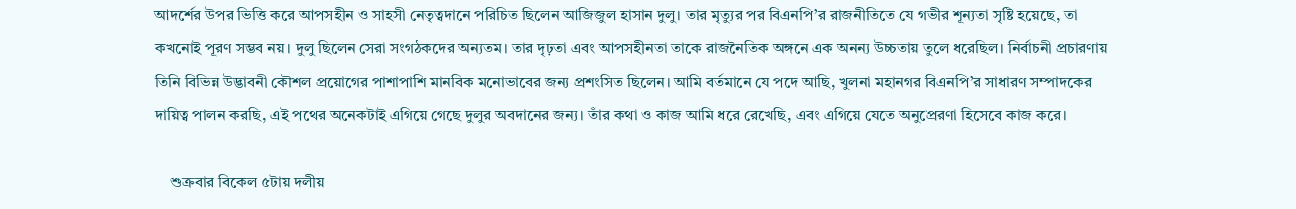আদর্শের উপর ভিত্তি করে আপসহীন ও সাহসী নেতৃত্বদানে পরিচিত ছিলেন আজিজুল হাসান দুলু। তার মৃত্যুর পর বিএনপি’র রাজনীতিতে যে গভীর শূন্যতা সৃষ্টি হয়েছে, তা কখনোই পূরণ সম্ভব নয়। দুলু ছিলেন সেরা সংগঠকদের অন্যতম। তার দৃঢ়তা এবং আপসহীনতা তাকে রাজনৈতিক অঙ্গনে এক অনন্য উচ্চতায় তুলে ধরেছিল। নির্বাচনী প্রচারণায় তিনি বিভিন্ন উদ্ভাবনী কৌশল প্রয়োগের পাশাপাশি মানবিক মনোভাবের জন্য প্রশংসিত ছিলেন। আমি বর্তমানে যে পদে আছি, খুলনা মহানগর বিএনপি’র সাধারণ সম্পাদকের দায়িত্ব পালন করছি, এই পথের অনেকটাই এগিয়ে গেছে দুলুর অবদানের জন্য। তাঁর কথা ও কাজ আমি ধরে রেখেছি, এবং এগিয়ে যেতে অনুপ্রেরণা হিসেবে কাজ করে।

    শুক্রবার বিকেল ৫টায় দলীয়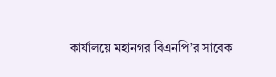কার্যালয়ে মহানগর বিএনপি’র সাবেক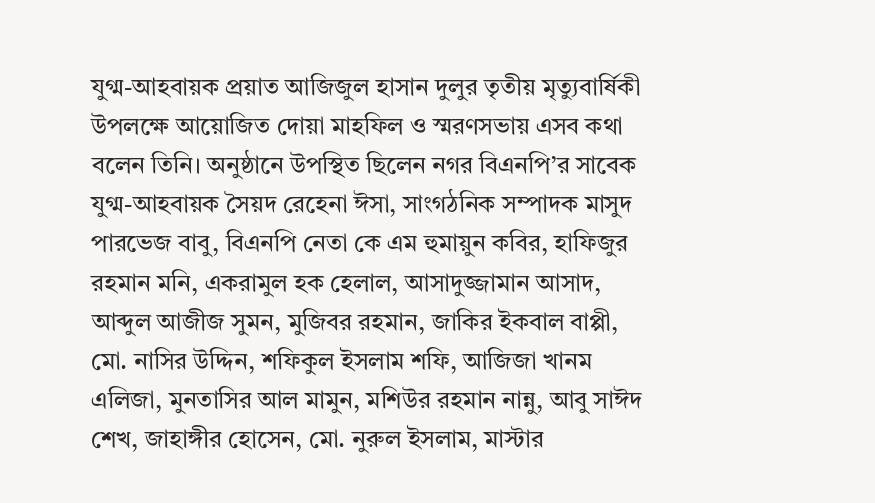যুগ্ম-আহবায়ক প্রয়াত আজিজুল হাসান দুলুর তৃতীয় মৃত্যুবার্ষিকী উপলক্ষে আয়োজিত দোয়া মাহফিল ও স্মরণসভায় এসব কথা বলেন তিনি। অনুষ্ঠানে উপস্থিত ছিলেন নগর বিএনপি’র সাবেক যুগ্ম-আহবায়ক সৈয়দ রেহেনা ঈসা, সাংগঠনিক সম্পাদক মাসুদ পারভেজ বাবু, বিএনপি নেতা কে এম হুমায়ুন কবির, হাফিজুর রহমান মনি, একরামুল হক হেলাল, আসাদুজ্জামান আসাদ, আব্দুল আজীজ সুমন, মুজিবর রহমান, জাকির ইকবাল বাপ্পী, মো. নাসির উদ্দিন, শফিকুল ইসলাম শফি, আজিজা খানম এলিজা, মুনতাসির আল মামুন, মশিউর রহমান নান্নু, আবু সাঈদ শেখ, জাহাঙ্গীর হোসেন, মো. নুরুল ইসলাম, মাস্টার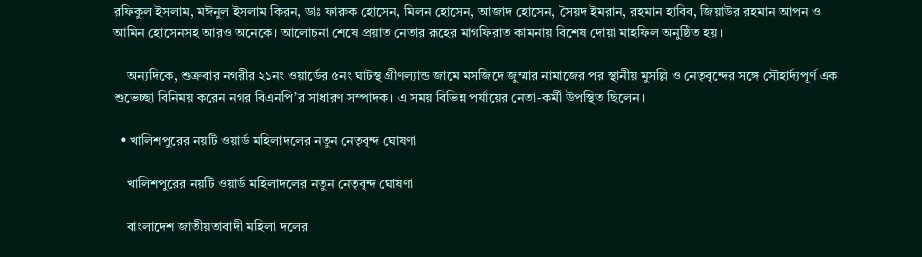রফিকুল ইসলাম, মঈনুল ইসলাম কিরন, ডাঃ ফারুক হোসেন, মিলন হোসেন, আজাদ হোসেন, সৈয়দ ইমরান, রহমান হাবিব, জিয়াউর রহমান আপন ও আমিন হোসেনসহ আরও অনেকে। আলোচনা শেষে প্রয়াত নেতার রূহের মাগফিরাত কামনায় বিশেষ দোয়া মাহফিল অনুষ্ঠিত হয়।

    অন্যদিকে, শুক্রবার নগরীর ২১নং ওয়ার্ডের ৫নং ঘাটস্থ গ্রীণল্যান্ড জামে মসজিদে জুম্মার নামাজের পর স্থানীয় মুসল্লি ও নেতৃবৃন্দের সঙ্গে সৌহার্দ্যপূর্ণ এক শুভেচ্ছা বিনিময় করেন নগর বিএনপি’র সাধারণ সম্পাদক। এ সময় বিভিন্ন পর্যায়ের নেতা-কর্মী উপস্থিত ছিলেন।

  • খালিশপুরের নয়টি ওয়ার্ড মহিলাদলের নতুন নেতৃবৃন্দ ঘোষণা

    খালিশপুরের নয়টি ওয়ার্ড মহিলাদলের নতুন নেতৃবৃন্দ ঘোষণা

    বাংলাদেশ জাতীয়তাবাদী মহিলা দলের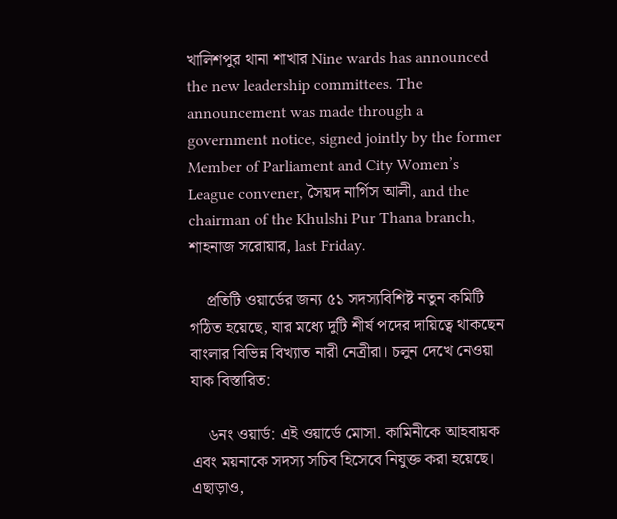খালিশপুর থানা শাখার Nine wards has announced the new leadership committees. The announcement was made through a government notice, signed jointly by the former Member of Parliament and City Women’s League convener, সৈয়দ নার্গিস আলী, and the chairman of the Khulshi Pur Thana branch, শাহনাজ সরোয়ার, last Friday.

    প্রতিটি ওয়ার্ডের জন্য ৫১ সদস্যবিশিষ্ট নতুন কমিটি গঠিত হয়েছে, যার মধ্যে দুটি শীর্ষ পদের দায়িত্বে থাকছেন বাংলার বিভিন্ন বিখ্যাত নারী নেত্রীরা। চলুন দেখে নেওয়া যাক বিস্তারিত:

    ৬নং ওয়ার্ড: এই ওয়ার্ডে মোসা. কামিনীকে আহবায়ক এবং ময়নাকে সদস্য সচিব হিসেবে নিযুক্ত করা হয়েছে। এছাড়াও,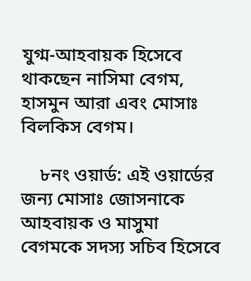যুগ্ম-আহবায়ক হিসেবে থাকছেন নাসিমা বেগম, হাসমুন আরা এবং মোসাঃ বিলকিস বেগম।

    ৮নং ওয়ার্ড: এই ওয়ার্ডের জন্য মোসাঃ জোসনাকে আহবায়ক ও মাসুমা বেগমকে সদস্য সচিব হিসেবে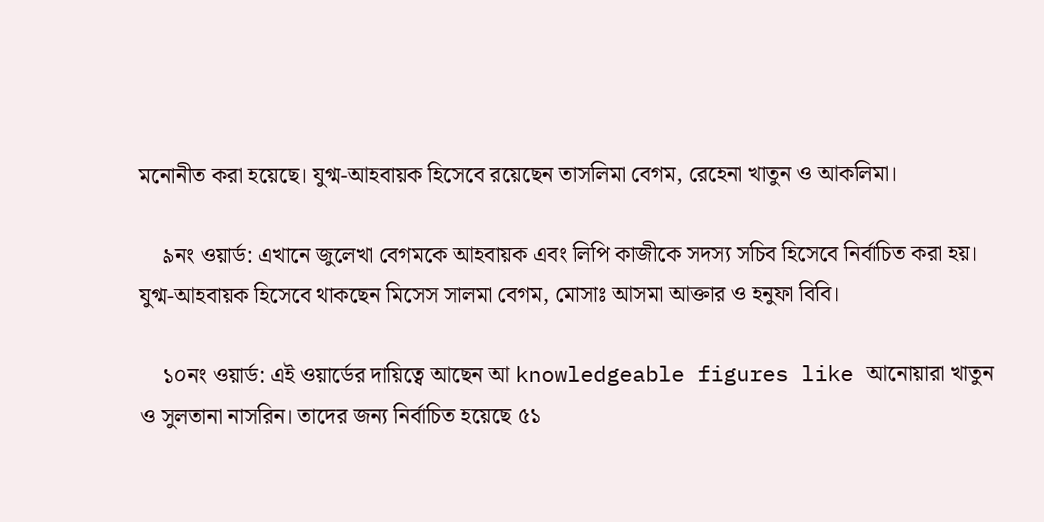মনোনীত করা হয়েছে। যুগ্ম-আহবায়ক হিসেবে রয়েছেন তাসলিমা বেগম, রেহেনা খাতুন ও আকলিমা।

    ৯নং ওয়ার্ড: এখানে জুলেখা বেগমকে আহবায়ক এবং লিপি কাজীকে সদস্য সচিব হিসেবে নির্বাচিত করা হয়। যুগ্ম-আহবায়ক হিসেবে থাকছেন মিসেস সালমা বেগম, মোসাঃ আসমা আক্তার ও হনুফা বিবি।

    ১০নং ওয়ার্ড: এই ওয়ার্ডের দায়িত্বে আছেন আ knowledgeable figures like আনোয়ারা খাতুন ও সুলতানা নাসরিন। তাদের জন্য নির্বাচিত হয়েছে ৫১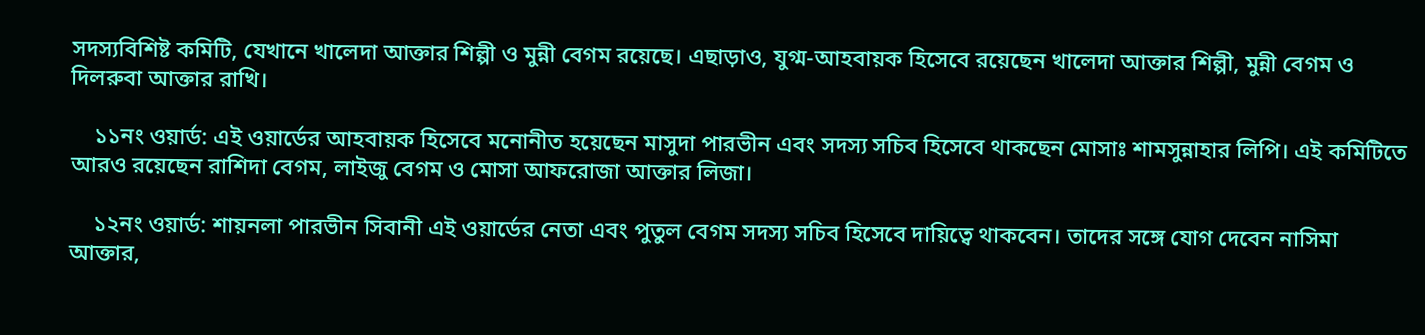সদস্যবিশিষ্ট কমিটি, যেখানে খালেদা আক্তার শিল্পী ও মুন্নী বেগম রয়েছে। এছাড়াও, যুগ্ম-আহবায়ক হিসেবে রয়েছেন খালেদা আক্তার শিল্পী, মুন্নী বেগম ও দিলরুবা আক্তার রাখি।

    ১১নং ওয়ার্ড: এই ওয়ার্ডের আহবায়ক হিসেবে মনোনীত হয়েছেন মাসুদা পারভীন এবং সদস্য সচিব হিসেবে থাকছেন মোসাঃ শামসুন্নাহার লিপি। এই কমিটিতে আরও রয়েছেন রাশিদা বেগম, লাইজু বেগম ও মোসা আফরোজা আক্তার লিজা।

    ১২নং ওয়ার্ড: শায়নলা পারভীন সিবানী এই ওয়ার্ডের নেতা এবং পুতুল বেগম সদস্য সচিব হিসেবে দায়িত্বে থাকবেন। তাদের সঙ্গে যোগ দেবেন নাসিমা আক্তার,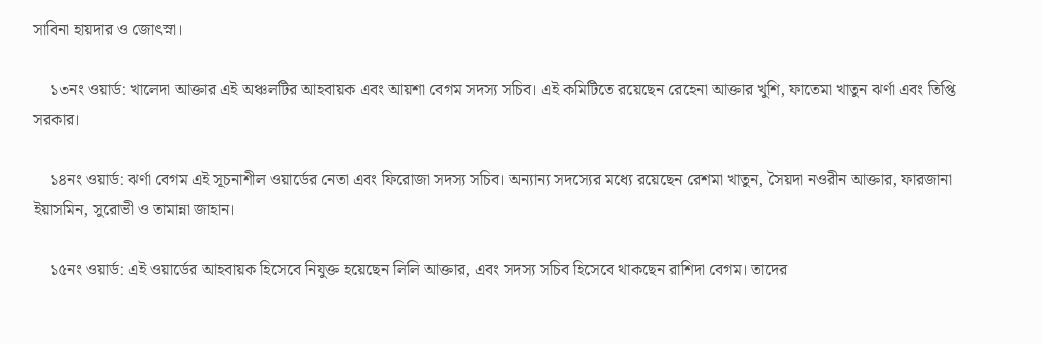সাবিনা হায়দার ও জোৎস্না।

    ১৩নং ওয়ার্ড: খালেদা আক্তার এই অঞ্চলটির আহবায়ক এবং আয়শা বেগম সদস্য সচিব। এই কমিটিতে রয়েছেন রেহেনা আক্তার খুশি, ফাতেমা খাতুন ঝর্ণা এবং তিপ্তি সরকার।

    ১৪নং ওয়ার্ড: ঝর্ণা বেগম এই সূচনাশীল ওয়ার্ডের নেতা এবং ফিরোজা সদস্য সচিব। অন্যান্য সদস্যের মধ্যে রয়েছেন রেশমা খাতুন, সৈয়দা নওরীন আক্তার, ফারজানা ইয়াসমিন, সুরোভী ও তামান্না জাহান।

    ১৫নং ওয়ার্ড: এই ওয়ার্ডের আহবায়ক হিসেবে নিযুক্ত হয়েছেন লিলি আক্তার, এবং সদস্য সচিব হিসেবে থাকছেন রাশিদা বেগম। তাদের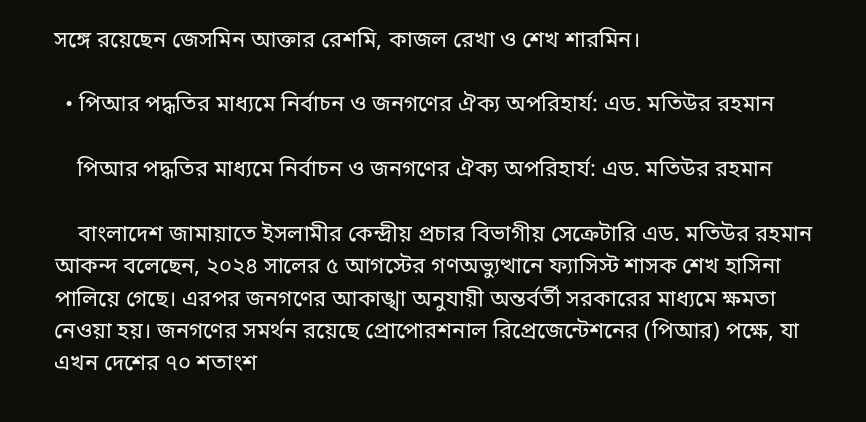সঙ্গে রয়েছেন জেসমিন আক্তার রেশমি, কাজল রেখা ও শেখ শারমিন।

  • পিআর পদ্ধতির মাধ্যমে নির্বাচন ও জনগণের ঐক্য অপরিহার্য: এড. মতিউর রহমান

    পিআর পদ্ধতির মাধ্যমে নির্বাচন ও জনগণের ঐক্য অপরিহার্য: এড. মতিউর রহমান

    বাংলাদেশ জামায়াতে ইসলামীর কেন্দ্রীয় প্রচার বিভাগীয় সেক্রেটারি এড. মতিউর রহমান আকন্দ বলেছেন, ২০২৪ সালের ৫ আগস্টের গণঅভ্যুত্থানে ফ্যাসিস্ট শাসক শেখ হাসিনা পালিয়ে গেছে। এরপর জনগণের আকাঙ্খা অনুযায়ী অন্তর্বর্তী সরকারের মাধ্যমে ক্ষমতা নেওয়া হয়। জনগণের সমর্থন রয়েছে প্রোপোরশনাল রিপ্রেজেন্টেশনের (পিআর) পক্ষে, যা এখন দেশের ৭০ শতাংশ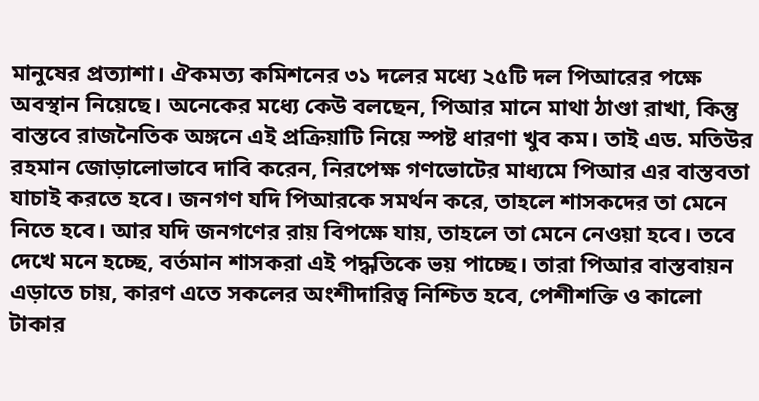মানুষের প্রত্যাশা। ঐকমত্য কমিশনের ৩১ দলের মধ্যে ২৫টি দল পিআরের পক্ষে অবস্থান নিয়েছে। অনেকের মধ্যে কেউ বলছেন, পিআর মানে মাথা ঠাণ্ডা রাখা, কিন্তু বাস্তবে রাজনৈতিক অঙ্গনে এই প্রক্রিয়াটি নিয়ে স্পষ্ট ধারণা খুব কম। তাই এড. মতিউর রহমান জোড়ালোভাবে দাবি করেন, নিরপেক্ষ গণভোটের মাধ্যমে পিআর এর বাস্তবতা যাচাই করতে হবে। জনগণ যদি পিআরকে সমর্থন করে, তাহলে শাসকদের তা মেনে নিতে হবে। আর যদি জনগণের রায় বিপক্ষে যায়, তাহলে তা মেনে নেওয়া হবে। তবে দেখে মনে হচ্ছে, বর্তমান শাসকরা এই পদ্ধতিকে ভয় পাচ্ছে। তারা পিআর বাস্তবায়ন এড়াতে চায়, কারণ এতে সকলের অংশীদারিত্ব নিশ্চিত হবে, পেশীশক্তি ও কালো টাকার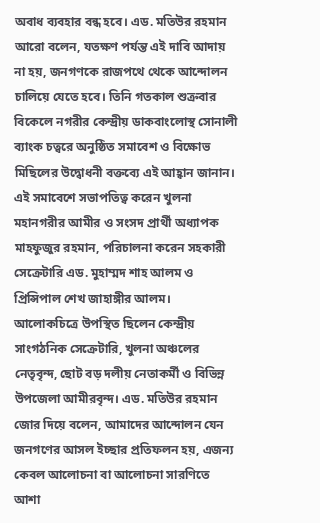অবাধ ব্যবহার বন্ধ হবে। এড. মতিউর রহমান আরো বলেন, যতক্ষণ পর্যন্ত এই দাবি আদায় না হয়, জনগণকে রাজপথে থেকে আন্দোলন চালিয়ে যেতে হবে। তিনি গতকাল শুক্রবার বিকেলে নগরীর কেন্দ্রীয় ডাকবাংলোস্থ সোনালী ব্যাংক চত্বরে অনুষ্ঠিত সমাবেশ ও বিক্ষোভ মিছিলের উদ্বোধনী বক্তব্যে এই আহ্বান জানান। এই সমাবেশে সভাপতিত্ব করেন খুলনা মহানগরীর আমীর ও সংসদ প্রার্থী অধ্যাপক মাহফুজুর রহমান, পরিচালনা করেন সহকারী সেক্রেটারি এড. মুহাম্মদ শাহ আলম ও প্রিন্সিপাল শেখ জাহাঙ্গীর আলম। আলোকচিত্রে উপস্থিত ছিলেন কেন্দ্রীয় সাংগঠনিক সেক্রেটারি, খুলনা অঞ্চলের নেতৃবৃন্দ, ছোট বড় দলীয় নেতাকর্মী ও বিভিন্ন উপজেলা আমীরবৃন্দ। এড. মতিউর রহমান জোর দিয়ে বলেন, আমাদের আন্দোলন যেন জনগণের আসল ইচ্ছার প্রতিফলন হয়, এজন্য কেবল আলোচনা বা আলোচনা সারণিতে আশা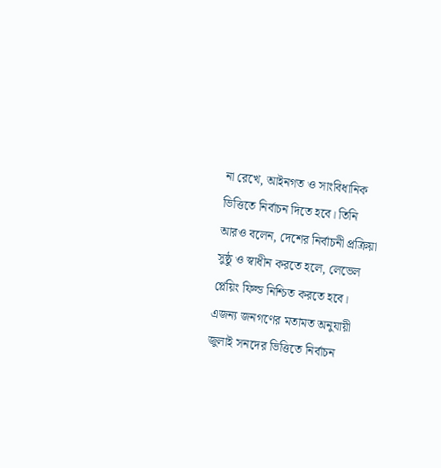না রেখে, আইনগত ও সাংবিধানিক ভিত্তিতে নির্বাচন দিতে হবে। তিনি আরও বলেন, দেশের নির্বাচনী প্রক্রিয়া সুষ্ঠু ও স্বাধীন করতে হলে, লেভেল প্লেয়িং ফিল্ড নিশ্চিত করতে হবে। এজন্য জনগণের মতামত অনুযায়ী জুলাই সনদের ভিত্তিতে নির্বাচন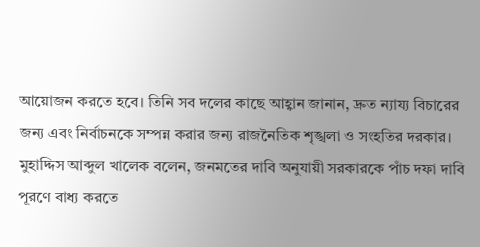আয়োজন করতে হবে। তিনি সব দলের কাছে আহ্বান জানান, দ্রুত ন্যায্য বিচারের জন্য এবং নির্বাচনকে সম্পন্ন করার জন্য রাজনৈতিক শৃঙ্খলা ও সংহতির দরকার। মুহাদ্দিস আব্দুল খালেক বলেন, জনমতের দাবি অনুযায়ী সরকারকে পাঁচ দফা দাবি পূরণে বাধ্য করতে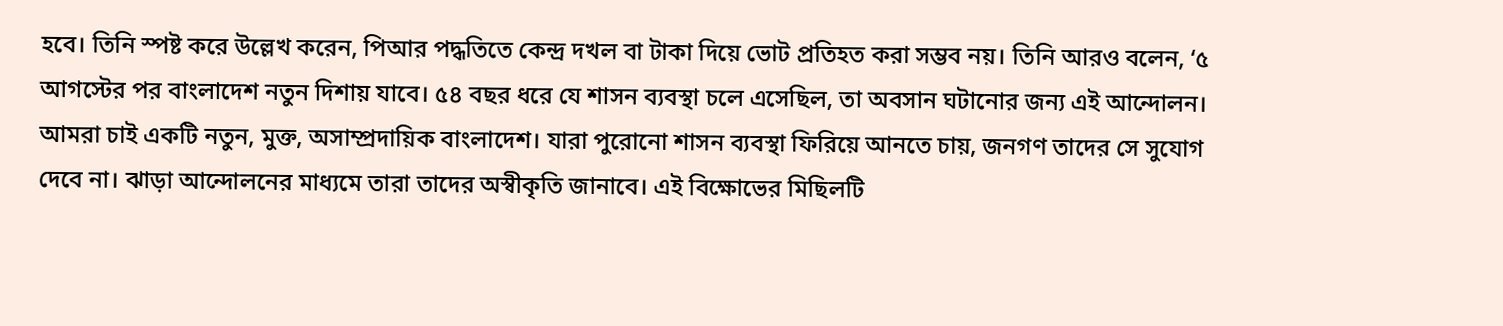হবে। তিনি স্পষ্ট করে উল্লেখ করেন, পিআর পদ্ধতিতে কেন্দ্র দখল বা টাকা দিয়ে ভোট প্রতিহত করা সম্ভব নয়। তিনি আরও বলেন, ‘৫ আগস্টের পর বাংলাদেশ নতুন দিশায় যাবে। ৫৪ বছর ধরে যে শাসন ব্যবস্থা চলে এসেছিল, তা অবসান ঘটানোর জন্য এই আন্দোলন। আমরা চাই একটি নতুন, মুক্ত, অসাম্প্রদায়িক বাংলাদেশ। যারা পুরোনো শাসন ব্যবস্থা ফিরিয়ে আনতে চায়, জনগণ তাদের সে সুযোগ দেবে না। ঝাড়া আন্দোলনের মাধ্যমে তারা তাদের অস্বীকৃতি জানাবে। এই বিক্ষোভের মিছিলটি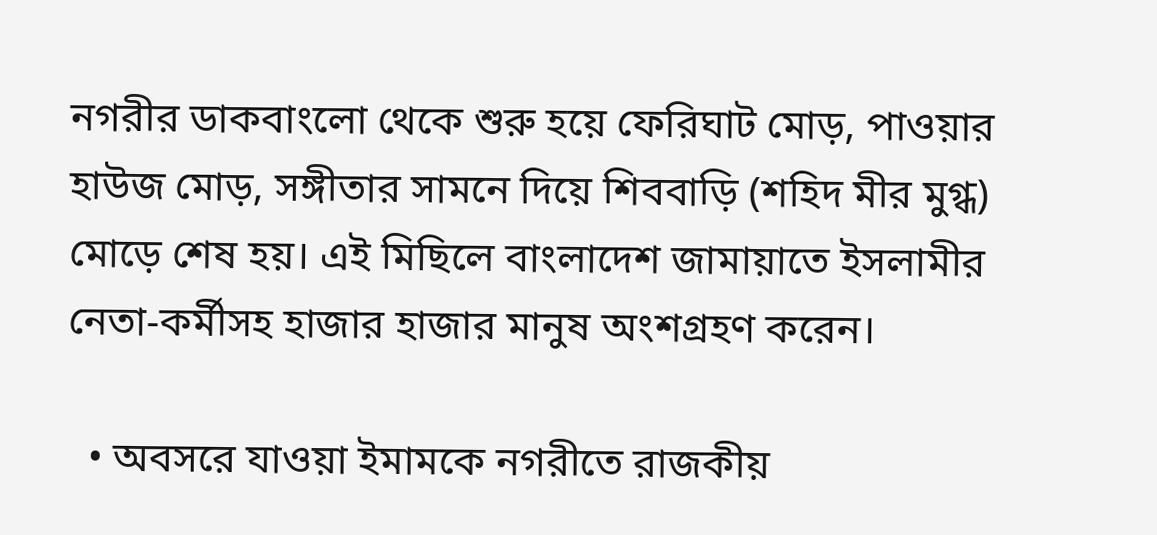নগরীর ডাকবাংলো থেকে শুরু হয়ে ফেরিঘাট মোড়, পাওয়ার হাউজ মোড়, সঙ্গীতার সামনে দিয়ে শিববাড়ি (শহিদ মীর মুগ্ধ) মোড়ে শেষ হয়। এই মিছিলে বাংলাদেশ জামায়াতে ইসলামীর নেতা-কর্মীসহ হাজার হাজার মানুষ অংশগ্রহণ করেন।

  • অবসরে যাওয়া ইমামকে নগরীতে রাজকীয়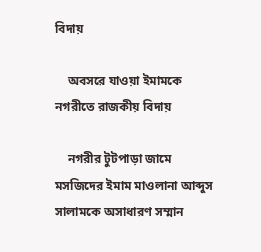বিদায়

    অবসরে যাওয়া ইমামকে নগরীতে রাজকীয় বিদায়

    নগরীর টুটপাড়া জামে মসজিদের ইমাম মাওলানা আব্দুস সালামকে অসাধারণ সম্মান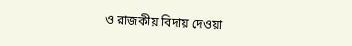ও রাজকীয় বিদায় দেওয়া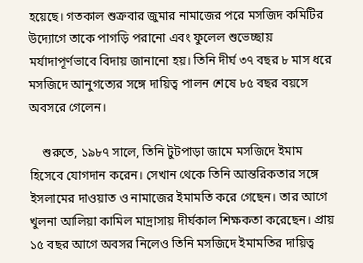হয়েছে। গতকাল শুক্রবার জুমার নামাজের পরে মসজিদ কমিটির উদ্যোগে তাকে পাগড়ি পরানো এবং ফুলেল শুভেচ্ছায় মর্যাদাপূর্ণভাবে বিদায় জানানো হয়। তিনি দীর্ঘ ৩৭ বছর ৮ মাস ধরে মসজিদে আনুগত্যের সঙ্গে দায়িত্ব পালন শেষে ৮৫ বছর বয়সে অবসরে গেলেন।

    শুরুতে, ১৯৮৭ সালে, তিনি টুটপাড়া জামে মসজিদে ইমাম হিসেবে যোগদান করেন। সেখান থেকে তিনি আন্তরিকতার সঙ্গে ইসলামের দাওয়াত ও নামাজের ইমামতি করে গেছেন। তার আগে খুলনা আলিয়া কামিল মাদ্রাসায় দীর্ঘকাল শিক্ষকতা করেছেন। প্রায় ১৫ বছর আগে অবসর নিলেও তিনি মসজিদে ইমামতির দায়িত্ব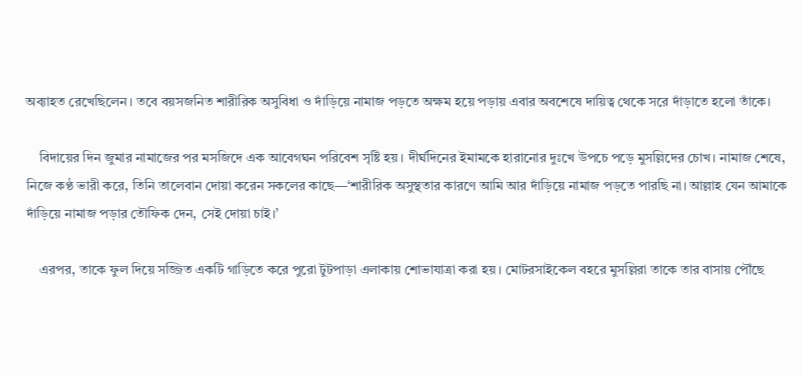অব্যাহত রেখেছিলেন। তবে বয়সজনিত শারীরিক অসুবিধা ও দাঁড়িয়ে নামাজ পড়তে অক্ষম হয়ে পড়ায় এবার অবশেষে দায়িত্ব থেকে সরে দাঁড়াতে হলো তাঁকে।

    বিদায়ের দিন জুমার নামাজের পর মসজিদে এক আবেগঘন পরিবেশ সৃষ্টি হয়। দীর্ঘদিনের ইমামকে হারানোর দুঃখে উপচে পড়ে মুসল্লিদের চোখ। নামাজ শেষে, নিজে কণ্ঠ ভারী করে, তিনি তালেবান দোয়া করেন সকলের কাছে—‘শারীরিক অসুস্থতার কারণে আমি আর দাঁড়িয়ে নামাজ পড়তে পারছি না। আল্লাহ যেন আমাকে দাঁড়িয়ে নামাজ পড়ার তৌফিক দেন, সেই দোয়া চাই।’

    এরপর, তাকে ফুল দিয়ে সজ্জিত একটি গাড়িতে করে পুরো টুটপাড়া এলাকায় শোভাযাত্রা করা হয়। মোটরসাইকেল বহরে মুসল্লিরা তাকে তার বাসায় পৌঁছে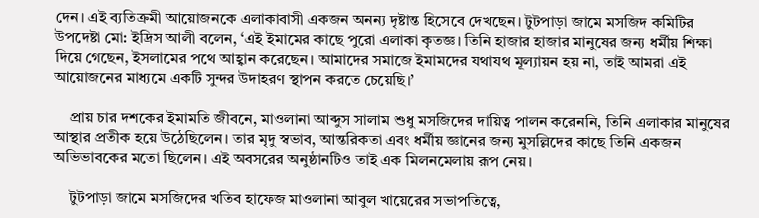দেন। এই ব্যতিক্রমী আয়োজনকে এলাকাবাসী একজন অনন্য দৃষ্টান্ত হিসেবে দেখছেন। টুটপাড়া জামে মসজিদ কমিটির উপদেষ্টা মো: ইদ্রিস আলী বলেন, ‘এই ইমামের কাছে পুরো এলাকা কৃতজ্ঞ। তিনি হাজার হাজার মানুষের জন্য ধর্মীয় শিক্ষা দিয়ে গেছেন, ইসলামের পথে আহ্বান করেছেন। আমাদের সমাজে ইমামদের যথাযথ মূল্যায়ন হয় না, তাই আমরা এই আয়োজনের মাধ্যমে একটি সুন্দর উদাহরণ স্থাপন করতে চেয়েছি।’

    প্রায় চার দশকের ইমামতি জীবনে, মাওলানা আব্দুস সালাম শুধু মসজিদের দায়িত্ব পালন করেননি, তিনি এলাকার মানুষের আস্থার প্রতীক হয়ে উঠেছিলেন। তার মৃদু স্বভাব, আন্তরিকতা এবং ধর্মীয় জ্ঞানের জন্য মুসল্লিদের কাছে তিনি একজন অভিভাবকের মতো ছিলেন। এই অবসরের অনুষ্ঠানটিও তাই এক মিলনমেলায় রূপ নেয়।

    টুটপাড়া জামে মসজিদের খতিব হাফেজ মাওলানা আবুল খায়েরের সভাপতিত্বে,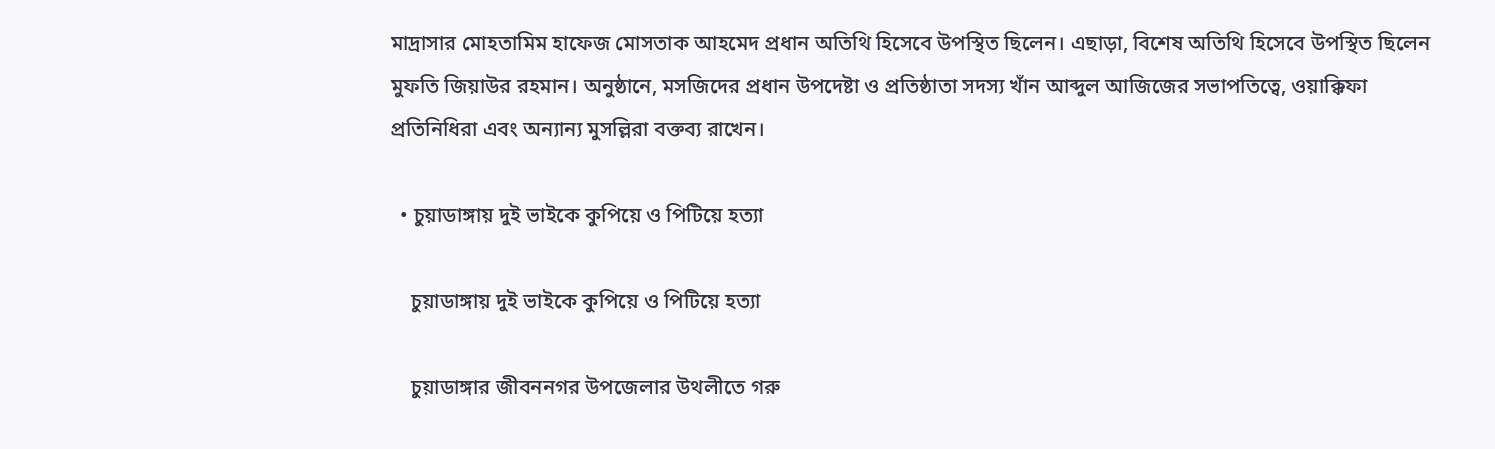মাদ্রাসার মোহতামিম হাফেজ মোসতাক আহমেদ প্রধান অতিথি হিসেবে উপস্থিত ছিলেন। এছাড়া, বিশেষ অতিথি হিসেবে উপস্থিত ছিলেন মুফতি জিয়াউর রহমান। অনুষ্ঠানে, মসজিদের প্রধান উপদেষ্টা ও প্রতিষ্ঠাতা সদস্য খাঁন আব্দুল আজিজের সভাপতিত্বে, ওয়াক্কিফা প্রতিনিধিরা এবং অন্যান্য মুসল্লিরা বক্তব্য রাখেন।

  • চুয়াডাঙ্গায় দুই ভাইকে কুপিয়ে ও পিটিয়ে হত্যা

    চুয়াডাঙ্গায় দুই ভাইকে কুপিয়ে ও পিটিয়ে হত্যা

    চুয়াডাঙ্গার জীবননগর উপজেলার উথলীতে গরু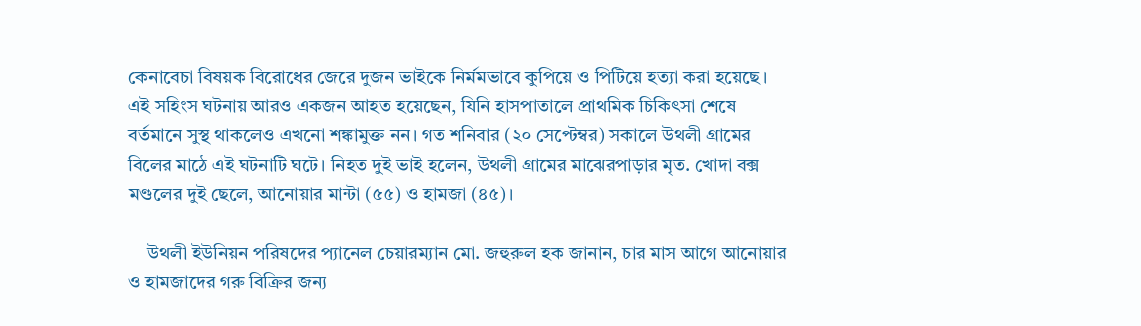কেনাবেচা বিষয়ক বিরোধের জেরে দুজন ভাইকে নির্মমভাবে কুপিয়ে ও পিটিয়ে হত্যা করা হয়েছে। এই সহিংস ঘটনায় আরও একজন আহত হয়েছেন, যিনি হাসপাতালে প্রাথমিক চিকিৎসা শেষে বর্তমানে সুস্থ থাকলেও এখনো শঙ্কামুক্ত নন। গত শনিবার (২০ সেপ্টেম্বর) সকালে উথলী গ্রামের বিলের মাঠে এই ঘটনাটি ঘটে। নিহত দুই ভাই হলেন, উথলী গ্রামের মাঝেরপাড়ার মৃত. খোদা বক্স মণ্ডলের দুই ছেলে, আনোয়ার মান্টা (৫৫) ও হামজা (৪৫)।

    উথলী ইউনিয়ন পরিষদের প্যানেল চেয়ারম্যান মো. জহুরুল হক জানান, চার মাস আগে আনোয়ার ও হামজাদের গরু বিক্রির জন্য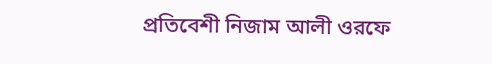প্রতিবেশী নিজাম আলী ওরফে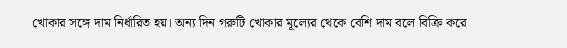খোকার সঙ্গে দাম নির্ধারিত হয়। অন্য দিন গরুটি খোকার মূল্যের থেকে বেশি দাম বলে বিক্রি করে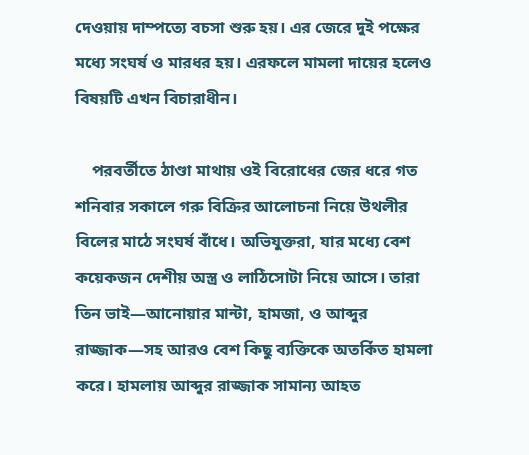দেওয়ায় দাম্পত্যে বচসা শুরু হয়। এর জেরে দুই পক্ষের মধ্যে সংঘর্ষ ও মারধর হয়। এরফলে মামলা দায়ের হলেও বিষয়টি এখন বিচারাধীন।

    পরবর্তীতে ঠাণ্ডা মাথায় ওই বিরোধের জের ধরে গত শনিবার সকালে গরু বিক্রির আলোচনা নিয়ে উথলীর বিলের মাঠে সংঘর্ষ বাঁধে। অভিযুক্তরা, যার মধ্যে বেশ কয়েকজন দেশীয় অস্ত্র ও লাঠিসোটা নিয়ে আসে। তারা তিন ভাই—আনোয়ার মান্টা, হামজা, ও আব্দুর রাজ্জাক—সহ আরও বেশ কিছু ব্যক্তিকে অতর্কিত হামলা করে। হামলায় আব্দুর রাজ্জাক সামান্য আহত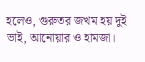হলেও, গুরুতর জখম হয় দুই ভাই, আনোয়ার ও হামজা।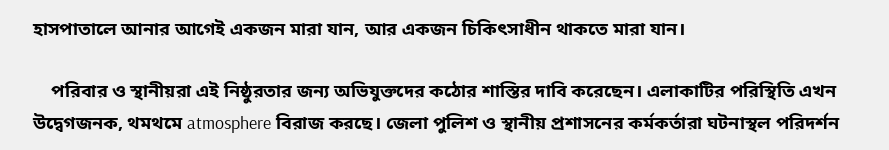হাসপাতালে আনার আগেই একজন মারা যান, আর একজন চিকিৎসাধীন থাকতে মারা যান।

    পরিবার ও স্থানীয়রা এই নিষ্ঠুরতার জন্য অভিযুক্তদের কঠোর শাস্তির দাবি করেছেন। এলাকাটির পরিস্থিতি এখন উদ্বেগজনক, থমথমে atmosphere বিরাজ করছে। জেলা পুলিশ ও স্থানীয় প্রশাসনের কর্মকর্তারা ঘটনাস্থল পরিদর্শন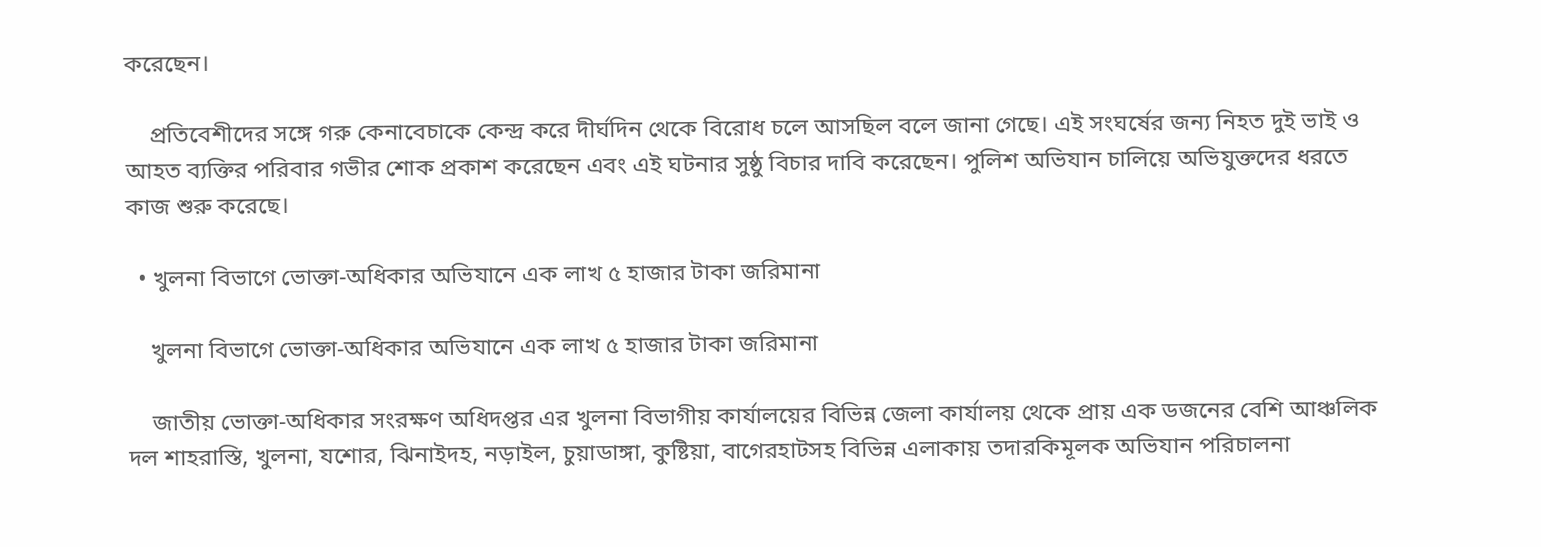করেছেন।

    প্রতিবেশীদের সঙ্গে গরু কেনাবেচাকে কেন্দ্র করে দীর্ঘদিন থেকে বিরোধ চলে আসছিল বলে জানা গেছে। এই সংঘর্ষের জন্য নিহত দুই ভাই ও আহত ব্যক্তির পরিবার গভীর শোক প্রকাশ করেছেন এবং এই ঘটনার সুষ্ঠু বিচার দাবি করেছেন। পুলিশ অভিযান চালিয়ে অভিযুক্তদের ধরতে কাজ শুরু করেছে।

  • খুলনা বিভাগে ভোক্তা-অধিকার অভিযানে এক লাখ ৫ হাজার টাকা জরিমানা

    খুলনা বিভাগে ভোক্তা-অধিকার অভিযানে এক লাখ ৫ হাজার টাকা জরিমানা

    জাতীয় ভোক্তা-অধিকার সংরক্ষণ অধিদপ্তর এর খুলনা বিভাগীয় কার্যালয়ের বিভিন্ন জেলা কার্যালয় থেকে প্রায় এক ডজনের বেশি আঞ্চলিক দল শাহরাস্তি, খুলনা, যশোর, ঝিনাইদহ, নড়াইল, চুয়াডাঙ্গা, কুষ্টিয়া, বাগেরহাটসহ বিভিন্ন এলাকায় তদারকিমূলক অভিযান পরিচালনা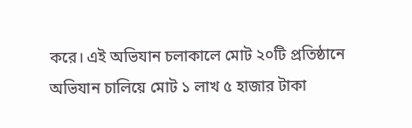করে। এই অভিযান চলাকালে মোট ২০টি প্রতিষ্ঠানে অভিযান চালিয়ে মোট ১ লাখ ৫ হাজার টাকা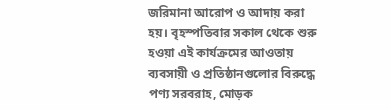জরিমানা আরোপ ও আদায় করা হয়। বৃহস্পতিবার সকাল থেকে শুরু হওয়া এই কার্যক্রমের আওতায় ব্যবসায়ী ও প্রতিষ্ঠানগুলোর বিরুদ্ধে পণ্য সরবরাহ, মোড়ক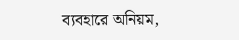ব্যবহারে অনিয়ম,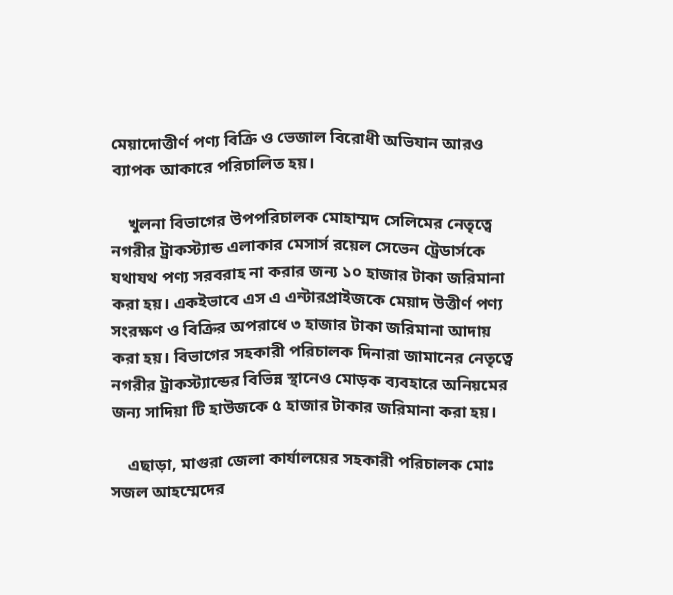মেয়াদোত্তীর্ণ পণ্য বিক্রি ও ভেজাল বিরোধী অভিযান আরও ব্যাপক আকারে পরিচালিত হয়।

    খুলনা বিভাগের উপপরিচালক মোহাম্মদ সেলিমের নেতৃত্বে নগরীর ট্রাকস্ট্যান্ড এলাকার মেসার্স রয়েল সেভেন ট্রেডার্সকে যথাযথ পণ্য সরবরাহ না করার জন্য ১০ হাজার টাকা জরিমানা করা হয়। একইভাবে এস এ এন্টারপ্রাইজকে মেয়াদ উত্তীর্ণ পণ্য সংরক্ষণ ও বিক্রির অপরাধে ৩ হাজার টাকা জরিমানা আদায় করা হয়। বিভাগের সহকারী পরিচালক দিনারা জামানের নেতৃত্বে নগরীর ট্রাকস্ট্যান্ডের বিভিন্ন স্থানেও মোড়ক ব্যবহারে অনিয়মের জন্য সাদিয়া টি হাউজকে ৫ হাজার টাকার জরিমানা করা হয়।

    এছাড়া, মাগুরা জেলা কার্যালয়ের সহকারী পরিচালক মোঃ সজল আহম্মেদের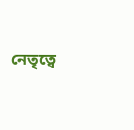নেতৃত্বে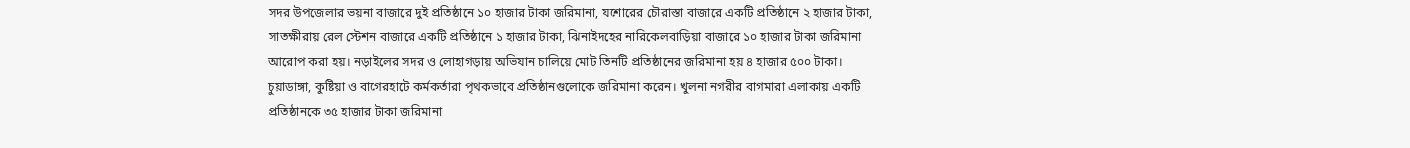সদর উপজেলার ভয়না বাজারে দুই প্রতিষ্ঠানে ১০ হাজার টাকা জরিমানা, যশোরের চৌরাস্তা বাজারে একটি প্রতিষ্ঠানে ২ হাজার টাকা, সাতক্ষীরায় রেল স্টেশন বাজারে একটি প্রতিষ্ঠানে ১ হাজার টাকা, ঝিনাইদহের নারিকেলবাড়িয়া বাজারে ১০ হাজার টাকা জরিমানা আরোপ করা হয়। নড়াইলের সদর ও লোহাগড়ায় অভিযান চালিয়ে মোট তিনটি প্রতিষ্ঠানের জরিমানা হয় ৪ হাজার ৫০০ টাকা। চুয়াডাঙ্গা, কুষ্টিয়া ও বাগেরহাটে কর্মকর্তারা পৃথকভাবে প্রতিষ্ঠানগুলোকে জরিমানা করেন। খুলনা নগরীর বাগমারা এলাকায় একটি প্রতিষ্ঠানকে ৩৫ হাজার টাকা জরিমানা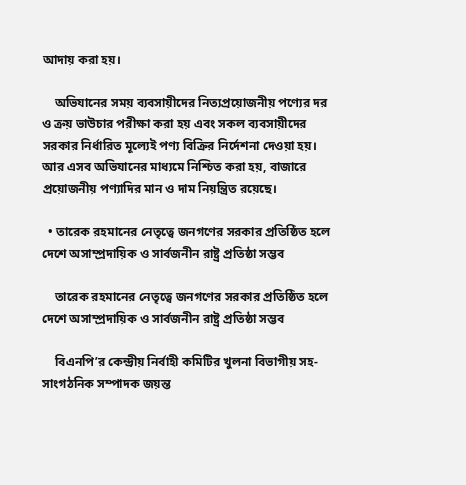আদায় করা হয়।

    অভিযানের সময় ব্যবসায়ীদের নিত্যপ্রয়োজনীয় পণ্যের দর ও ক্রয় ভাউচার পরীক্ষা করা হয় এবং সকল ব্যবসায়ীদের সরকার নির্ধারিত মূল্যেই পণ্য বিক্রির নির্দেশনা দেওয়া হয়। আর এসব অভিযানের মাধ্যমে নিশ্চিত করা হয়, বাজারে প্রয়োজনীয় পণ্যাদির মান ও দাম নিয়ন্ত্রিত রয়েছে।

  • তারেক রহমানের নেতৃত্বে জনগণের সরকার প্রতিষ্ঠিত হলে দেশে অসাম্প্রদায়িক ও সার্বজনীন রাষ্ট্র প্রতিষ্ঠা সম্ভব

    তারেক রহমানের নেতৃত্বে জনগণের সরকার প্রতিষ্ঠিত হলে দেশে অসাম্প্রদায়িক ও সার্বজনীন রাষ্ট্র প্রতিষ্ঠা সম্ভব

    বিএনপি’র কেন্দ্রীয় নির্বাহী কমিটির খুলনা বিভাগীয় সহ-সাংগঠনিক সম্পাদক জয়ন্ত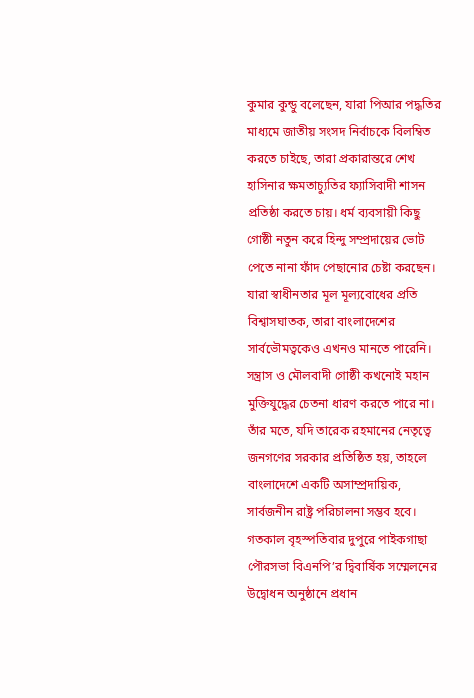কুমার কুন্ডু বলেছেন, যারা পিআর পদ্ধতির মাধ্যমে জাতীয় সংসদ নির্বাচকে বিলম্বিত করতে চাইছে, তারা প্রকারান্তরে শেখ হাসিনার ক্ষমতাচ্যুতির ফ্যাসিবাদী শাসন প্রতিষ্ঠা করতে চায়। ধর্ম ব্যবসায়ী কিছু গোষ্ঠী নতুন করে হিন্দু সম্প্রদায়ের ভোট পেতে নানা ফাঁদ পেছানোর চেষ্টা করছেন। যারা স্বাধীনতার মূল মূল্যবোধের প্রতি বিশ্বাসঘাতক, তারা বাংলাদেশের সার্বভৌমত্বকেও এখনও মানতে পারেনি। সন্ত্রাস ও মৌলবাদী গোষ্ঠী কখনোই মহান মুক্তিযুদ্ধের চেতনা ধারণ করতে পারে না। তাঁর মতে, যদি তারেক রহমানের নেতৃত্বে জনগণের সরকার প্রতিষ্ঠিত হয়, তাহলে বাংলাদেশে একটি অসাম্প্রদায়িক, সার্বজনীন রাষ্ট্র পরিচালনা সম্ভব হবে। গতকাল বৃহস্পতিবার দুপুরে পাইকগাছা পৌরসভা বিএনপি’র দ্বিবার্ষিক সম্মেলনের উদ্বোধন অনুষ্ঠানে প্রধান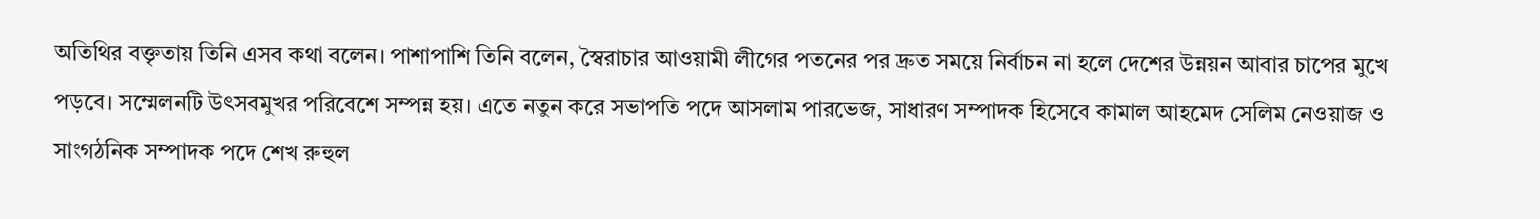অতিথির বক্তৃতায় তিনি এসব কথা বলেন। পাশাপাশি তিনি বলেন, স্বৈরাচার আওয়ামী লীগের পতনের পর দ্রুত সময়ে নির্বাচন না হলে দেশের উন্নয়ন আবার চাপের মুখে পড়বে। সম্মেলনটি উৎসবমুখর পরিবেশে সম্পন্ন হয়। এতে নতুন করে সভাপতি পদে আসলাম পারভেজ, সাধারণ সম্পাদক হিসেবে কামাল আহমেদ সেলিম নেওয়াজ ও সাংগঠনিক সম্পাদক পদে শেখ রুহুল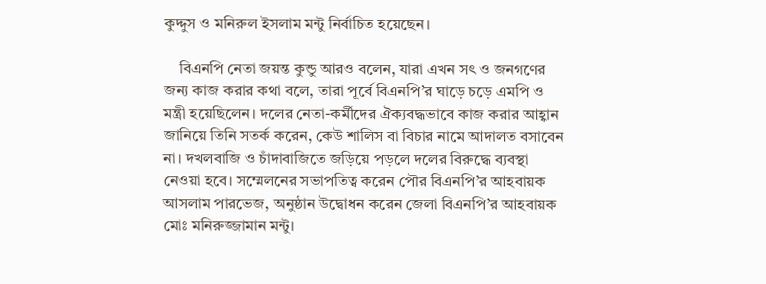কুদ্দুস ও মনিরুল ইসলাম মন্টু নির্বাচিত হয়েছেন।

    বিএনপি নেতা জয়ন্ত কুন্ডু আরও বলেন, যারা এখন সৎ ও জনগণের জন্য কাজ করার কথা বলে, তারা পূর্বে বিএনপি’র ঘাড়ে চড়ে এমপি ও মন্ত্রী হয়েছিলেন। দলের নেতা-কর্মীদের ঐক্যবদ্ধভাবে কাজ করার আহ্বান জানিয়ে তিনি সতর্ক করেন, কেউ শালিস বা বিচার নামে আদালত বসাবেন না। দখলবাজি ও চাঁদাবাজিতে জড়িয়ে পড়লে দলের বিরুদ্ধে ব্যবস্থা নেওয়া হবে। সম্মেলনের সভাপতিত্ব করেন পৌর বিএনপি’র আহবায়ক আসলাম পারভেজ, অনুষ্ঠান উদ্বোধন করেন জেলা বিএনপি’র আহবায়ক মোঃ মনিরুজ্জামান মন্টু।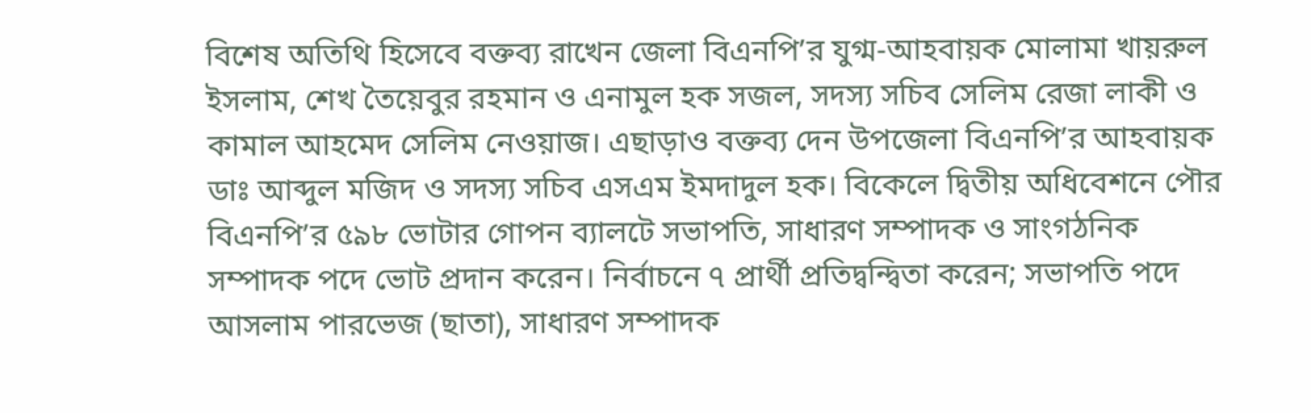বিশেষ অতিথি হিসেবে বক্তব্য রাখেন জেলা বিএনপি’র যুগ্ম-আহবায়ক মোলামা খায়রুল ইসলাম, শেখ তৈয়েবুর রহমান ও এনামুল হক সজল, সদস্য সচিব সেলিম রেজা লাকী ও কামাল আহমেদ সেলিম নেওয়াজ। এছাড়াও বক্তব্য দেন উপজেলা বিএনপি’র আহবায়ক ডাঃ আব্দুল মজিদ ও সদস্য সচিব এসএম ইমদাদুল হক। বিকেলে দ্বিতীয় অধিবেশনে পৌর বিএনপি’র ৫৯৮ ভোটার গোপন ব্যালটে সভাপতি, সাধারণ সম্পাদক ও সাংগঠনিক সম্পাদক পদে ভোট প্রদান করেন। নির্বাচনে ৭ প্রার্থী প্রতিদ্বন্দ্বিতা করেন; সভাপতি পদে আসলাম পারভেজ (ছাতা), সাধারণ সম্পাদক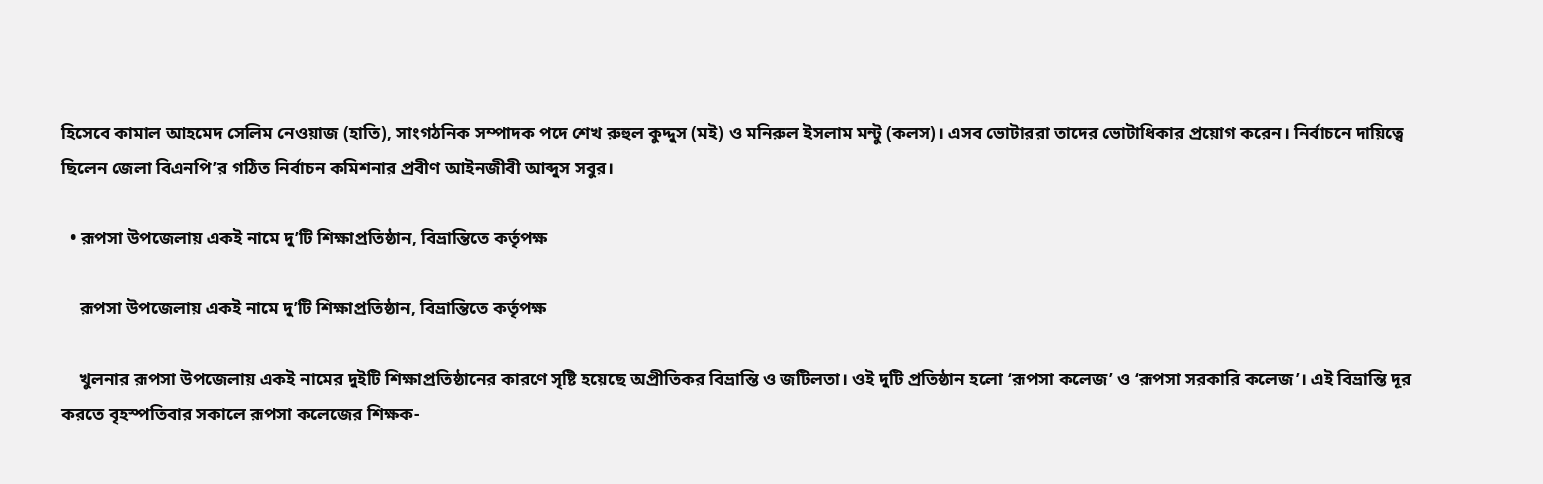হিসেবে কামাল আহমেদ সেলিম নেওয়াজ (হাতি), সাংগঠনিক সম্পাদক পদে শেখ রুহুল কুদ্দুস (মই) ও মনিরুল ইসলাম মন্টু (কলস)। এসব ভোটাররা তাদের ভোটাধিকার প্রয়োগ করেন। নির্বাচনে দায়িত্বে ছিলেন জেলা বিএনপি’র গঠিত নির্বাচন কমিশনার প্রবীণ আইনজীবী আব্দুস সবুর।

  • রূপসা উপজেলায় একই নামে দু’টি শিক্ষাপ্রতিষ্ঠান, বিভ্রান্তিতে কর্তৃপক্ষ

    রূপসা উপজেলায় একই নামে দু’টি শিক্ষাপ্রতিষ্ঠান, বিভ্রান্তিতে কর্তৃপক্ষ

    খুলনার রূপসা উপজেলায় একই নামের দুইটি শিক্ষাপ্রতিষ্ঠানের কারণে সৃষ্টি হয়েছে অপ্রীতিকর বিভ্রান্তি ও জটিলতা। ওই দুটি প্রতিষ্ঠান হলো ‘রূপসা কলেজ’ ও ‘রূপসা সরকারি কলেজ’। এই বিভ্রান্তি দূর করতে বৃহস্পতিবার সকালে রূপসা কলেজের শিক্ষক-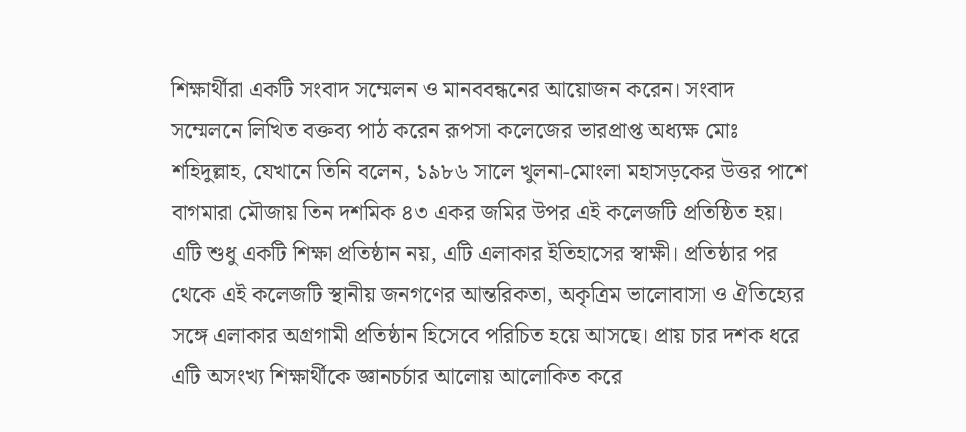শিক্ষার্থীরা একটি সংবাদ সম্মেলন ও মানববন্ধনের আয়োজন করেন। সংবাদ সম্মেলনে লিখিত বক্তব্য পাঠ করেন রূপসা কলেজের ভারপ্রাপ্ত অধ্যক্ষ মোঃ শহিদুল্লাহ, যেখানে তিনি বলেন, ১৯৮৬ সালে খুলনা-মোংলা মহাসড়কের উত্তর পাশে বাগমারা মৌজায় তিন দশমিক ৪৩ একর জমির উপর এই কলেজটি প্রতিষ্ঠিত হয়। এটি শুধু একটি শিক্ষা প্রতিষ্ঠান নয়, এটি এলাকার ইতিহাসের স্বাক্ষী। প্রতিষ্ঠার পর থেকে এই কলেজটি স্থানীয় জনগণের আন্তরিকতা, অকৃত্রিম ভালোবাসা ও ঐতিহ্যের সঙ্গে এলাকার অগ্রগামী প্রতিষ্ঠান হিসেবে পরিচিত হয়ে আসছে। প্রায় চার দশক ধরে এটি অসংখ্য শিক্ষার্থীকে জ্ঞানচর্চার আলোয় আলোকিত করে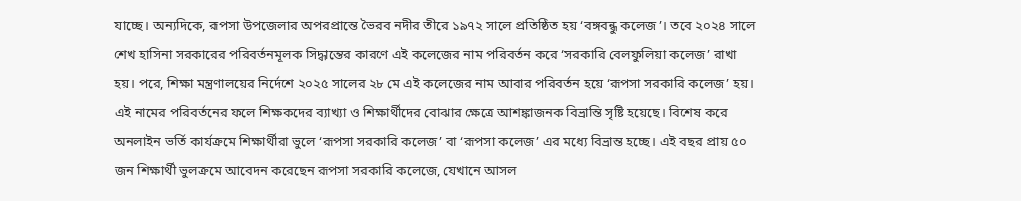যাচ্ছে। অন্যদিকে, রূপসা উপজেলার অপরপ্রান্তে ভৈরব নদীর তীরে ১৯৭২ সালে প্রতিষ্ঠিত হয় ‘বঙ্গবন্ধু কলেজ’। তবে ২০২৪ সালে শেখ হাসিনা সরকারের পরিবর্তনমূলক সিদ্ধান্তের কারণে এই কলেজের নাম পরিবর্তন করে ‘সরকারি বেলফুলিয়া কলেজ’ রাখা হয়। পরে, শিক্ষা মন্ত্রণালয়ের নির্দেশে ২০২৫ সালের ২৮ মে এই কলেজের নাম আবার পরিবর্তন হয়ে ‘রূপসা সরকারি কলেজ’ হয়। এই নামের পরিবর্তনের ফলে শিক্ষকদের ব্যাখ্যা ও শিক্ষার্থীদের বোঝার ক্ষেত্রে আশঙ্কাজনক বিভ্রান্তি সৃষ্টি হয়েছে। বিশেষ করে অনলাইন ভর্তি কার্যক্রমে শিক্ষার্থীরা ভুলে ‘রূপসা সরকারি কলেজ’ বা ‘রূপসা কলেজ’ এর মধ্যে বিভ্রান্ত হচ্ছে। এই বছর প্রায় ৫০ জন শিক্ষার্থী ভুলক্রমে আবেদন করেছেন রূপসা সরকারি কলেজে, যেখানে আসল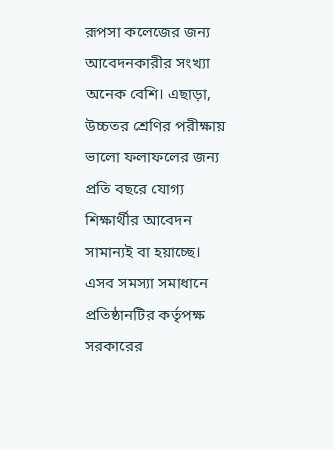রূপসা কলেজের জন্য আবেদনকারীর সংখ্যা অনেক বেশি। এছাড়া, উচ্চতর শ্রেণির পরীক্ষায় ভালো ফলাফলের জন্য প্রতি বছরে যোগ্য শিক্ষার্থীর আবেদন সামান্যই বা হয়াচ্ছে। এসব সমস্যা সমাধানে প্রতিষ্ঠানটির কর্তৃপক্ষ সরকারের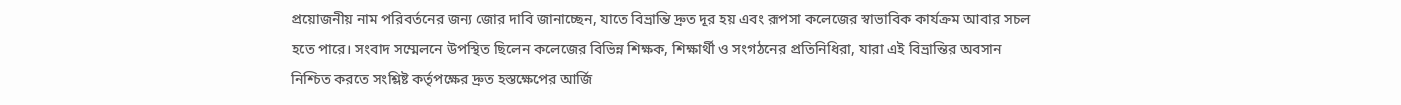প্রয়োজনীয় নাম পরিবর্তনের জন্য জোর দাবি জানাচ্ছেন, যাতে বিভ্রান্তি দ্রুত দূর হয় এবং রূপসা কলেজের স্বাভাবিক কার্যক্রম আবার সচল হতে পারে। সংবাদ সম্মেলনে উপস্থিত ছিলেন কলেজের বিভিন্ন শিক্ষক, শিক্ষার্থী ও সংগঠনের প্রতিনিধিরা, যারা এই বিভ্রান্তির অবসান নিশ্চিত করতে সংশ্লিষ্ট কর্তৃপক্ষের দ্রুত হস্তক্ষেপের আর্জি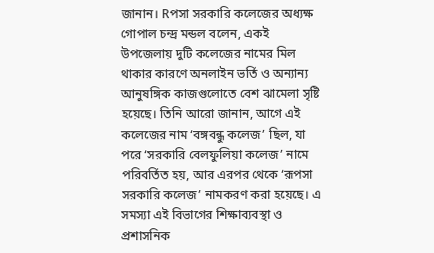জানান। Rপসা সরকারি কলেজের অধ্যক্ষ গোপাল চন্দ্র মন্ডল বলেন, একই উপজেলায় দুটি কলেজের নামের মিল থাকার কারণে অনলাইন ভর্তি ও অন্যান্য আনুষঙ্গিক কাজগুলোতে বেশ ঝামেলা সৃষ্টি হয়েছে। তিনি আরো জানান, আগে এই কলেজের নাম ‘বঙ্গবন্ধু কলেজ’ ছিল, যা পরে ‘সরকারি বেলফুলিয়া কলেজ’ নামে পরিবর্তিত হয়, আর এরপর থেকে ‘রূপসা সরকারি কলেজ’ নামকরণ করা হয়েছে। এ সমস্যা এই বিভাগের শিক্ষাব্যবস্থা ও প্রশাসনিক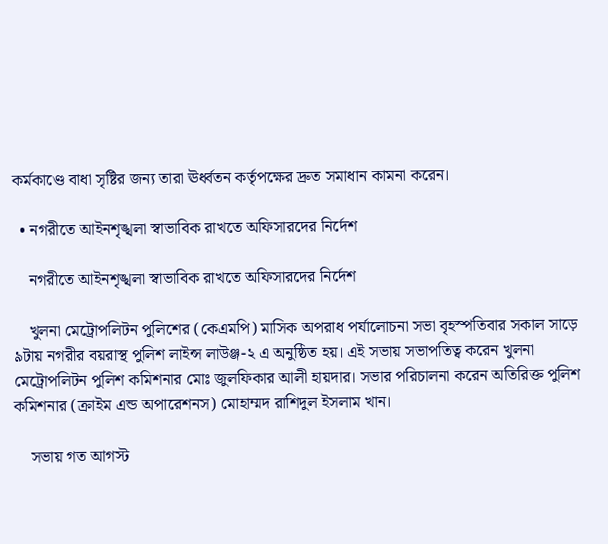কর্মকাণ্ডে বাধা সৃষ্টির জন্য তারা ঊর্ধ্বতন কর্তৃপক্ষের দ্রুত সমাধান কামনা করেন।

  • নগরীতে আইনশৃঙ্খলা স্বাভাবিক রাখতে অফিসারদের নির্দেশ

    নগরীতে আইনশৃঙ্খলা স্বাভাবিক রাখতে অফিসারদের নির্দেশ

    খুলনা মেট্রোপলিটন পুলিশের (কেএমপি) মাসিক অপরাধ পর্যালোচনা সভা বৃহস্পতিবার সকাল সাড়ে ৯টায় নগরীর বয়রাস্থ পুলিশ লাইন্স লাউঞ্জ-২ এ অনুষ্ঠিত হয়। এই সভায় সভাপতিত্ব করেন খুলনা মেট্রোপলিটন পুলিশ কমিশনার মোঃ জুলফিকার আলী হায়দার। সভার পরিচালনা করেন অতিরিক্ত পুলিশ কমিশনার (ক্রাইম এন্ড অপারেশনস) মোহাম্মদ রাশিদুল ইসলাম খান।

    সভায় গত আগস্ট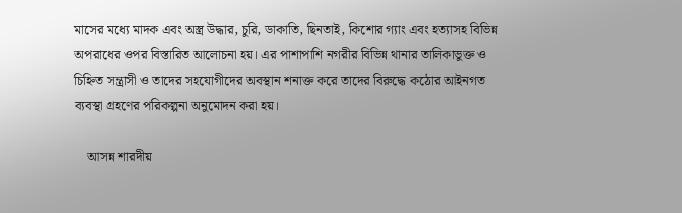মাসের মধ্যে মাদক এবং অস্ত্র উদ্ধার, চুরি, ডাকাতি, ছিনতাই, কিশোর গ্যাং এবং হত্যাসহ বিভিন্ন অপরাধের ওপর বিস্তারিত আলোচনা হয়। এর পাশাপাশি নগরীর বিভিন্ন থানার তালিকাভুক্ত ও চিহ্নিত সন্ত্রাসী ও তাদের সহযোগীদের অবস্থান শনাক্ত করে তাদের বিরুদ্ধে কঠোর আইনগত ব্যবস্থা গ্রহণের পরিকল্পনা অনুমোদন করা হয়।

    আসন্ন শারদীয়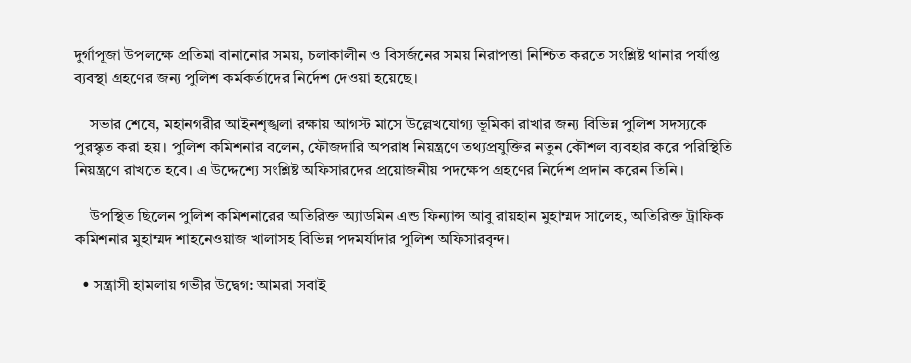দুর্গাপূজা উপলক্ষে প্রতিমা বানানোর সময়, চলাকালীন ও বিসর্জনের সময় নিরাপত্তা নিশ্চিত করতে সংশ্লিষ্ট থানার পর্যাপ্ত ব্যবস্থা গ্রহণের জন্য পুলিশ কর্মকর্তাদের নির্দেশ দেওয়া হয়েছে।

    সভার শেষে, মহানগরীর আইনশৃঙ্খলা রক্ষায় আগস্ট মাসে উল্লেখযোগ্য ভূমিকা রাখার জন্য বিভিন্ন পুলিশ সদস্যকে পুরস্কৃত করা হয়। পুলিশ কমিশনার বলেন, ফৌজদারি অপরাধ নিয়ন্ত্রণে তথ্যপ্রযুক্তির নতুন কৌশল ব্যবহার করে পরিস্থিতি নিয়ন্ত্রণে রাখতে হবে। এ উদ্দেশ্যে সংশ্লিষ্ট অফিসারদের প্রয়োজনীয় পদক্ষেপ গ্রহণের নির্দেশ প্রদান করেন তিনি।

    উপস্থিত ছিলেন পুলিশ কমিশনারের অতিরিক্ত অ্যাডমিন এন্ড ফিন্যান্স আবু রায়হান মুহাম্মদ সালেহ, অতিরিক্ত ট্রাফিক কমিশনার মুহাম্মদ শাহনেওয়াজ খালাসহ বিভিন্ন পদমর্যাদার পুলিশ অফিসারবৃন্দ।

  • সন্ত্রাসী হামলায় গভীর উদ্বেগ: আমরা সবাই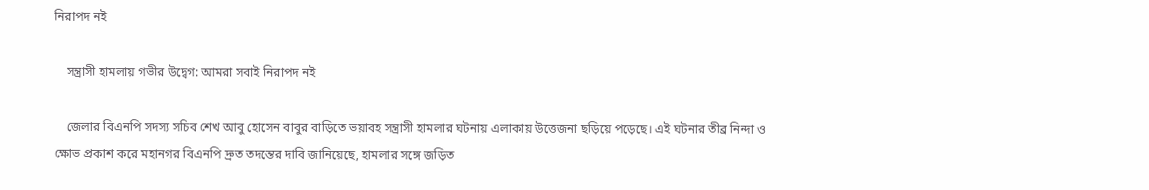নিরাপদ নই

    সন্ত্রাসী হামলায় গভীর উদ্বেগ: আমরা সবাই নিরাপদ নই

    জেলার বিএনপি সদস্য সচিব শেখ আবু হোসেন বাবুর বাড়িতে ভয়াবহ সন্ত্রাসী হামলার ঘটনায় এলাকায় উত্তেজনা ছড়িয়ে পড়েছে। এই ঘটনার তীব্র নিন্দা ও ক্ষোভ প্রকাশ করে মহানগর বিএনপি দ্রুত তদন্তের দাবি জানিয়েছে, হামলার সঙ্গে জড়িত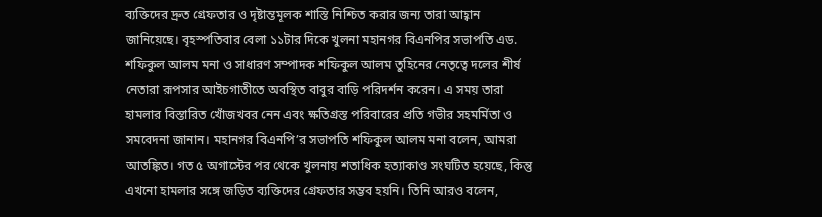ব্যক্তিদের দ্রুত গ্রেফতার ও দৃষ্টান্তমূলক শাস্তি নিশ্চিত করার জন্য তারা আহ্বান জানিয়েছে। বৃহস্পতিবার বেলা ১১টার দিকে খুলনা মহানগর বিএনপির সভাপতি এড. শফিকুল আলম মনা ও সাধারণ সম্পাদক শফিকুল আলম তুহিনের নেতৃত্বে দলের শীর্ষ নেতারা রূপসার আইচগাতীতে অবস্থিত বাবুর বাড়ি পরিদর্শন করেন। এ সময় তারা হামলার বিস্তারিত খোঁজখবর নেন এবং ক্ষতিগ্রস্ত পরিবারের প্রতি গভীর সহমর্মিতা ও সমবেদনা জানান। মহানগর বিএনপি’র সভাপতি শফিকুল আলম মনা বলেন, আমরা আতঙ্কিত। গত ৫ অগাস্টের পর থেকে খুলনায় শতাধিক হত্যাকাণ্ড সংঘটিত হয়েছে, কিন্তু এখনো হামলার সঙ্গে জড়িত ব্যক্তিদের গ্রেফতার সম্ভব হয়নি। তিনি আরও বলেন,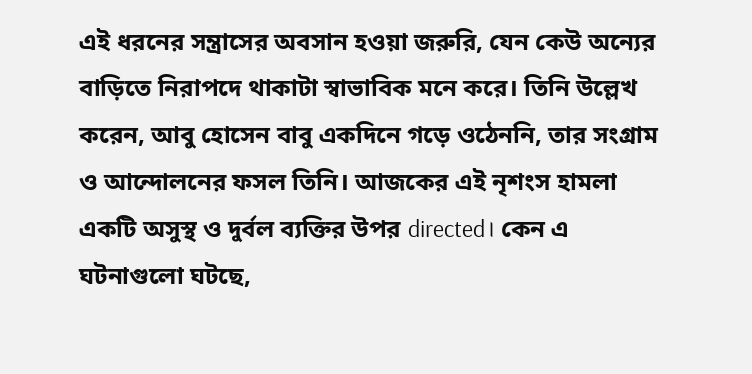এই ধরনের সন্ত্রাসের অবসান হওয়া জরুরি, যেন কেউ অন্যের বাড়িতে নিরাপদে থাকাটা স্বাভাবিক মনে করে। তিনি উল্লেখ করেন, আবু হোসেন বাবু একদিনে গড়ে ওঠেননি, তার সংগ্রাম ও আন্দোলনের ফসল তিনি। আজকের এই নৃশংস হামলা একটি অসুস্থ ও দুর্বল ব্যক্তির উপর directed। কেন এ ঘটনাগুলো ঘটছে,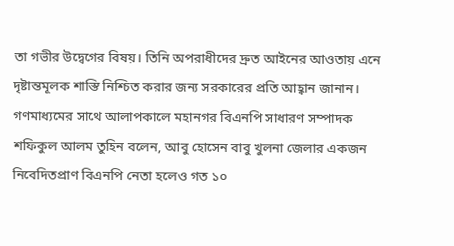তা গভীর উদ্বেগের বিষয়। তিনি অপরাধীদের দ্রুত আইনের আওতায় এনে দৃষ্টান্তমূলক শাস্তি নিশ্চিত করার জন্য সরকারের প্রতি আহ্বান জানান। গণমাধ্যমের সাথে আলাপকালে মহানগর বিএনপি সাধারণ সম্পাদক শফিকুল আলম তুহিন বলেন, আবু হোসেন বাবু খুলনা জেলার একজন নিবেদিতপ্রাণ বিএনপি নেতা হলেও গত ১০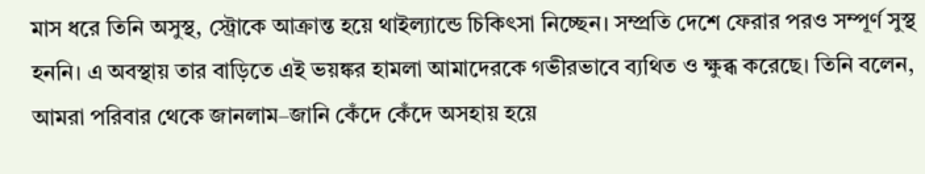মাস ধরে তিনি অসুস্থ, স্ট্রোকে আক্রান্ত হয়ে থাইল্যান্ডে চিকিৎসা নিচ্ছেন। সম্প্রতি দেশে ফেরার পরও সম্পূর্ণ সুস্থ হননি। এ অবস্থায় তার বাড়িতে এই ভয়ঙ্কর হামলা আমাদেরকে গভীরভাবে ব্যথিত ও ক্ষুব্ধ করেছে। তিনি বলেন, আমরা পরিবার থেকে জানলাম–জানি কেঁদে কেঁদে অসহায় হয়ে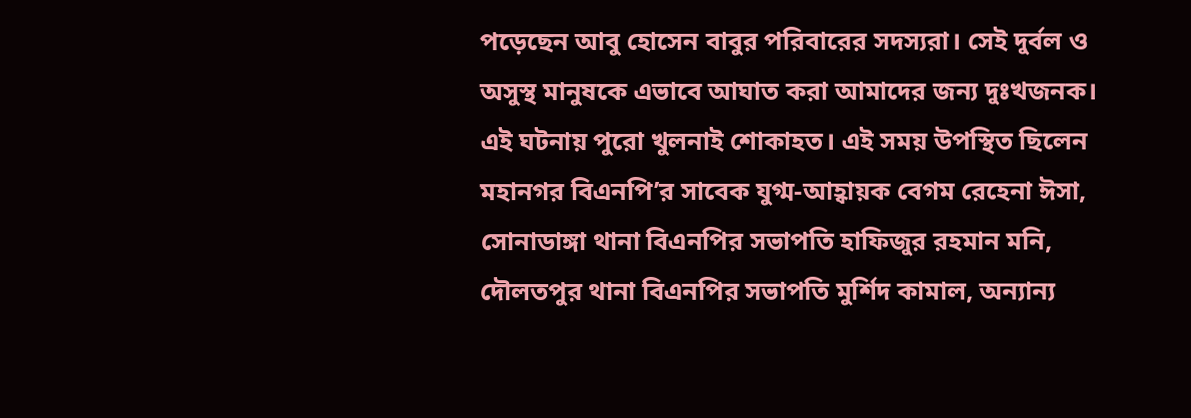পড়েছেন আবু হোসেন বাবুর পরিবারের সদস্যরা। সেই দুর্বল ও অসুস্থ মানুষকে এভাবে আঘাত করা আমাদের জন্য দুঃখজনক। এই ঘটনায় পুরো খুলনাই শোকাহত। এই সময় উপস্থিত ছিলেন মহানগর বিএনপি’র সাবেক যুগ্ম-আহ্বায়ক বেগম রেহেনা ঈসা, সোনাডাঙ্গা থানা বিএনপির সভাপতি হাফিজুর রহমান মনি, দৌলতপুর থানা বিএনপির সভাপতি মুর্শিদ কামাল, অন্যান্য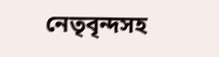নেতৃবৃন্দসহ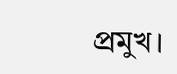প্রমুখ।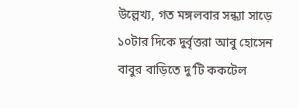উল্লেখ্য, গত মঙ্গলবার সন্ধ্যা সাড়ে ১০টার দিকে দুর্বৃত্তরা আবু হোসেন বাবুর বাড়িতে দু’টি ককটেল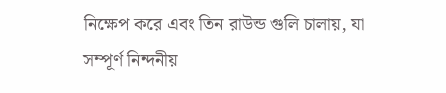নিক্ষেপ করে এবং তিন রাউন্ড গুলি চালায়, যা সম্পূর্ণ নিন্দনীয়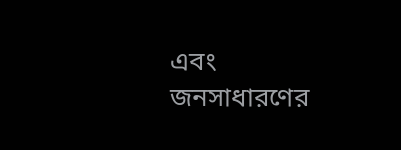এবং জনসাধারণের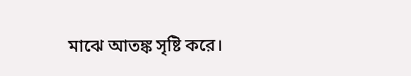মাঝে আতঙ্ক সৃষ্টি করে।